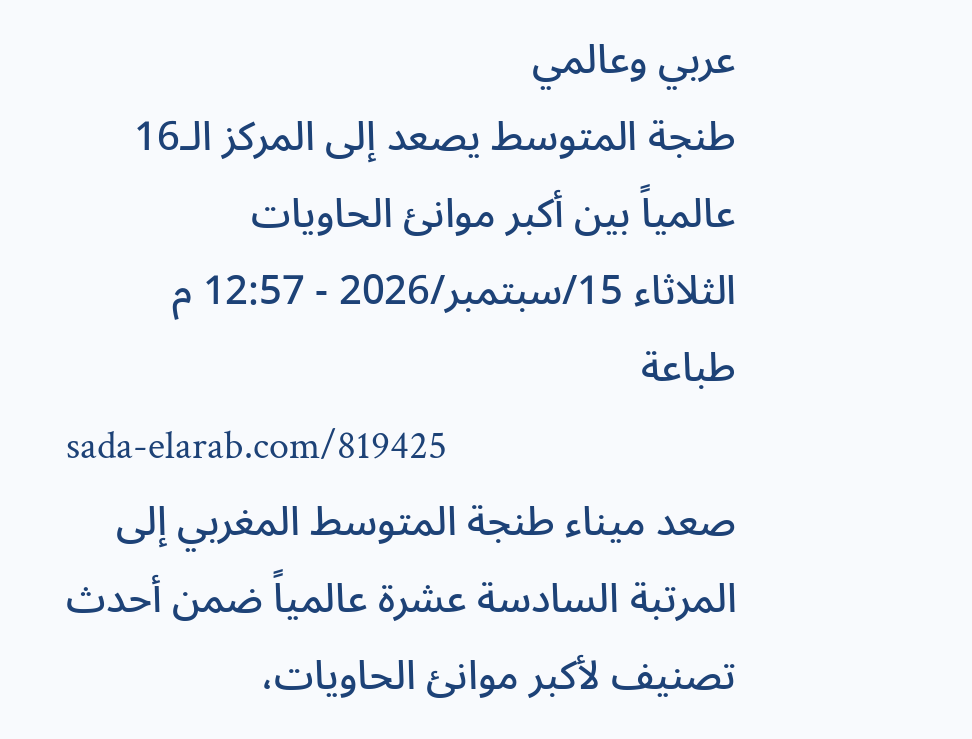عربي وعالمي
طنجة المتوسط يصعد إلى المركز الـ16 عالمياً بين أكبر موانئ الحاويات
الثلاثاء 15/سبتمبر/2026 - 12:57 م
طباعة
sada-elarab.com/819425
صعد ميناء طنجة المتوسط المغربي إلى المرتبة السادسة عشرة عالمياً ضمن أحدث تصنيف لأكبر موانئ الحاويات،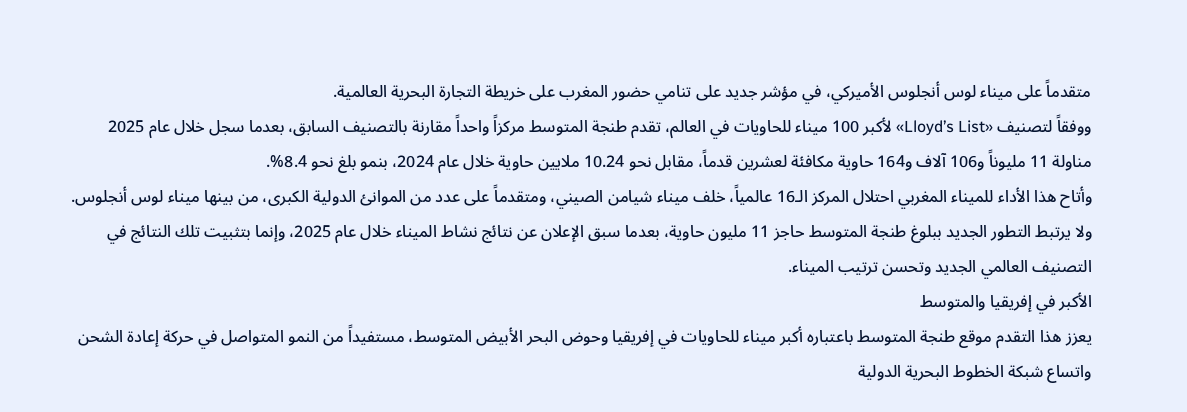متقدماً على ميناء لوس أنجلوس الأميركي، في مؤشر جديد على تنامي حضور المغرب على خريطة التجارة البحرية العالمية.
ووفقاً لتصنيف «Lloyd’s List» لأكبر 100 ميناء للحاويات في العالم، تقدم طنجة المتوسط مركزاً واحداً مقارنة بالتصنيف السابق، بعدما سجل خلال عام 2025 مناولة 11 مليوناً و106 آلاف و164 حاوية مكافئة لعشرين قدماً، مقابل نحو 10.24 ملايين حاوية خلال عام 2024، بنمو بلغ نحو 8.4%.
وأتاح هذا الأداء للميناء المغربي احتلال المركز الـ16 عالمياً، خلف ميناء شيامن الصيني، ومتقدماً على عدد من الموانئ الدولية الكبرى، من بينها ميناء لوس أنجلوس.
ولا يرتبط التطور الجديد ببلوغ طنجة المتوسط حاجز 11 مليون حاوية، بعدما سبق الإعلان عن نتائج نشاط الميناء خلال عام 2025، وإنما بتثبيت تلك النتائج في التصنيف العالمي الجديد وتحسن ترتيب الميناء.
الأكبر في إفريقيا والمتوسط
يعزز هذا التقدم موقع طنجة المتوسط باعتباره أكبر ميناء للحاويات في إفريقيا وحوض البحر الأبيض المتوسط، مستفيداً من النمو المتواصل في حركة إعادة الشحن واتساع شبكة الخطوط البحرية الدولية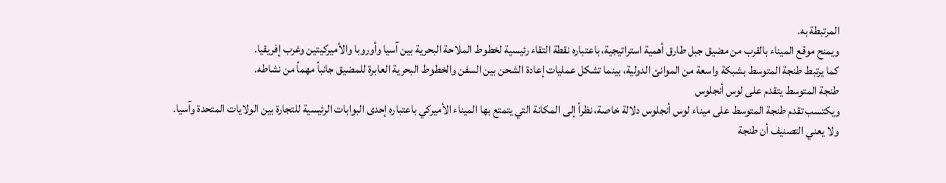المرتبطة به.
ويمنح موقع الميناء بالقرب من مضيق جبل طارق أهمية استراتيجية، باعتباره نقطة التقاء رئيسية لخطوط الملاحة البحرية بين آسيا وأوروبا والأميركيتين وغرب إفريقيا.
كما يرتبط طنجة المتوسط بشبكة واسعة من الموانئ الدولية، بينما تشكل عمليات إعادة الشحن بين السفن والخطوط البحرية العابرة للمضيق جانباً مهماً من نشاطه.
طنجة المتوسط يتقدم على لوس أنجلوس
ويكتسب تقدم طنجة المتوسط على ميناء لوس أنجلوس دلالة خاصة، نظراً إلى المكانة التي يتمتع بها الميناء الأميركي باعتباره إحدى البوابات الرئيسية للتجارة بين الولايات المتحدة وآسيا.
ولا يعني التصنيف أن طنجة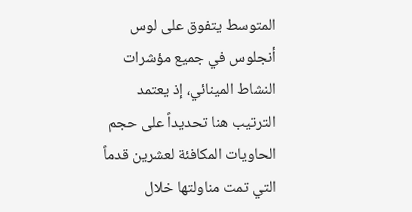المتوسط يتفوق على لوس أنجلوس في جميع مؤشرات النشاط المينائي، إذ يعتمد الترتيب هنا تحديداً على حجم الحاويات المكافئة لعشرين قدماً التي تمت مناولتها خلال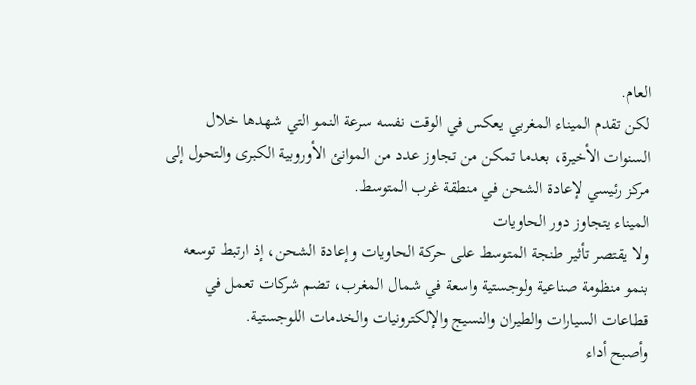العام.
لكن تقدم الميناء المغربي يعكس في الوقت نفسه سرعة النمو التي شهدها خلال السنوات الأخيرة، بعدما تمكن من تجاوز عدد من الموانئ الأوروبية الكبرى والتحول إلى مركز رئيسي لإعادة الشحن في منطقة غرب المتوسط.
الميناء يتجاوز دور الحاويات
ولا يقتصر تأثير طنجة المتوسط على حركة الحاويات وإعادة الشحن، إذ ارتبط توسعه بنمو منظومة صناعية ولوجستية واسعة في شمال المغرب، تضم شركات تعمل في قطاعات السيارات والطيران والنسيج والإلكترونيات والخدمات اللوجستية.
وأصبح أداء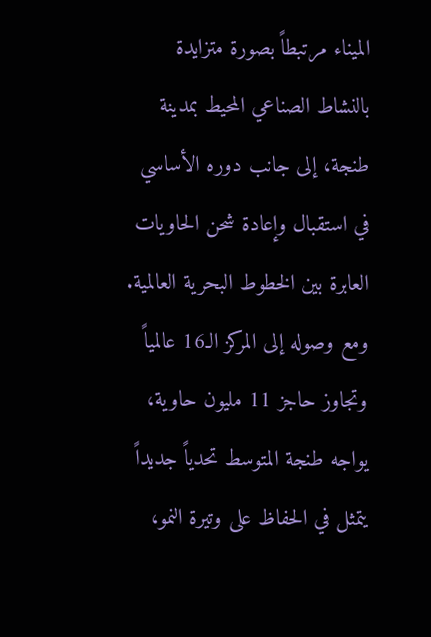الميناء مرتبطاً بصورة متزايدة بالنشاط الصناعي المحيط بمدينة طنجة، إلى جانب دوره الأساسي في استقبال وإعادة شحن الحاويات العابرة بين الخطوط البحرية العالمية.
ومع وصوله إلى المركز الـ16 عالمياً وتجاوز حاجز 11 مليون حاوية، يواجه طنجة المتوسط تحدياً جديداً يتمثل في الحفاظ على وتيرة النمو،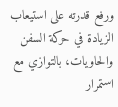ورفع قدرته على استيعاب الزيادة في حركة السفن والحاويات، بالتوازي مع استمرار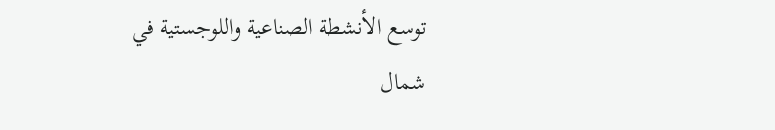توسع الأنشطة الصناعية واللوجستية في شمال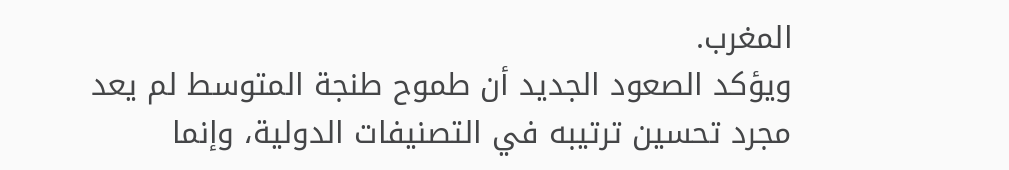المغرب.
ويؤكد الصعود الجديد أن طموح طنجة المتوسط لم يعد مجرد تحسين ترتيبه في التصنيفات الدولية، وإنما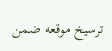ترسيخ موقعه ضمن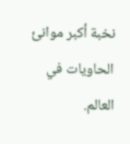نخبة أكبر موانئ الحاويات في العالم.